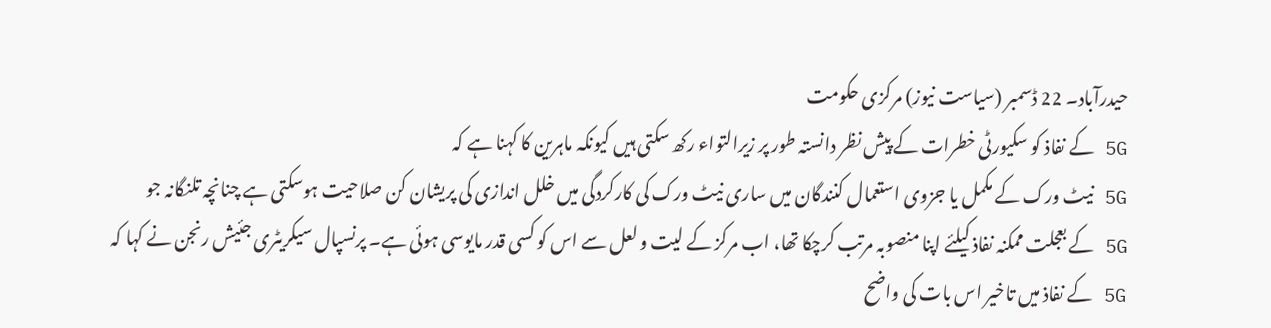حیدرآباد۔ 22 ڈسمبر (سیاست نیوز) مرکزی حکومت
5G کے نفاذ کو سکیورٹی خطرات کے پیش نظر دانستہ طور پر زیرالتواء رکھ سکتی ہیں کیونکہ ماہرین کا کہنا ہے کہ
5G نیٹ ورک کے مکمل یا جزوی استعمال کنندگان میں ساری نیٹ ورک کی کارکردگی میں خلل اندازی کی پریشان کن صلاحیت ہوسکتی ہے چنانچہ تلنگانہ جو
5G کے بعجلت ممکنہ نفاذ کیلئے اپنا منصوبہ مرتب کرچکا تھا، اب مرکز کے لیت و لعل سے اس کو کسی قدر مایوسی ہوئی ہے۔ پرنسپال سیکریٹری جئیش رنجن نے کہا کہ
5G کے نفاذ میں تاخیر اس بات کی واضح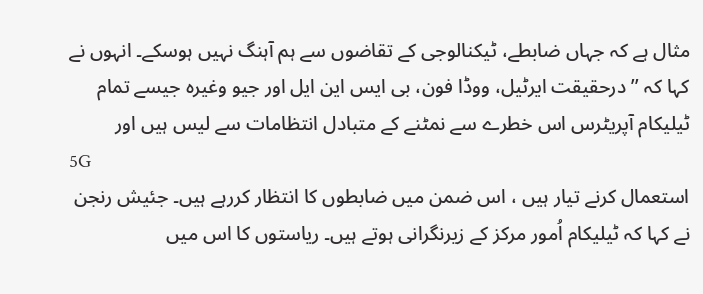مثال ہے کہ جہاں ضابطے، ٹیکنالوجی کے تقاضوں سے ہم آہنگ نہیں ہوسکے۔ انہوں نے کہا کہ ’’درحقیقت ایرٹیل، ووڈا فون، بی ایس این ایل اور جیو وغیرہ جیسے تمام ٹیلیکام آپریٹرس اس خطرے سے نمٹنے کے متبادل انتظامات سے لیس ہیں اور
5G
استعمال کرنے تیار ہیں ، اس ضمن میں ضابطوں کا انتظار کررہے ہیں۔ جئیش رنجن نے کہا کہ ٹیلیکام اُمور مرکز کے زیرنگرانی ہوتے ہیں۔ ریاستوں کا اس میں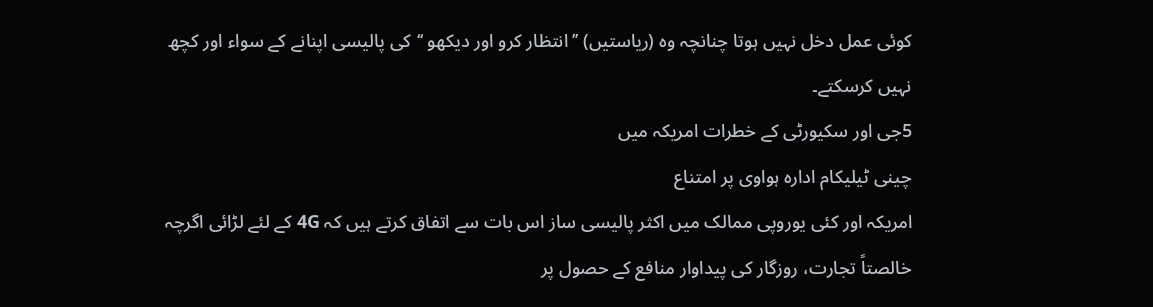کوئی عمل دخل نہیں ہوتا چنانچہ وہ (ریاستیں) ’’انتظار کرو اور دیکھو ‘‘کی پالیسی اپنانے کے سواء اور کچھ نہیں کرسکتے۔
5جی اور سکیورٹی کے خطرات امریکہ میں
چینی ٹیلیکام ادارہ ہواوی پر امتناع
امریکہ اور کئی یوروپی ممالک میں اکثر پالیسی ساز اس بات سے اتفاق کرتے ہیں کہ 4G کے لئے لڑائی اگرچہ خالصتاً تجارت، روزگار کی پیداوار منافع کے حصول پر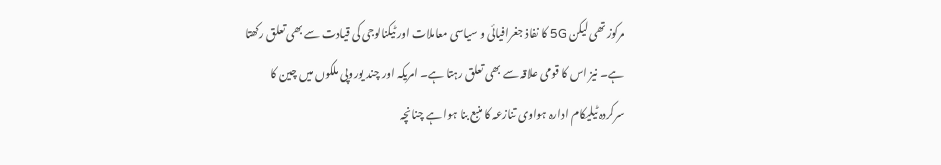مرکوز تھی لیکن 5G کا نفاذ جغرافیائی و سیاسی معاملات اور ٹیکنالوجی کی قیادت سے بھی تعلق رکھتا ہے۔ نیز اس کا قومی علاقہ سے بھی تعلق رہتا ہے۔ امریکہ اور چند یوروپی ملکوں میں چین کا سرکردہ ٹیلیکام ادارہ ہواوی تنازعہ کا منبع بنا ہوا ہے چنانچہ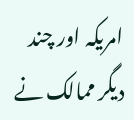امریکہ اور چند دیگر ممالک نے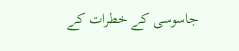جاسوسی کے خطرات کے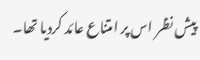پیش نظر اس پر امتناع عائد کردیا تھا۔